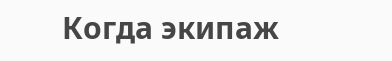Когда экипаж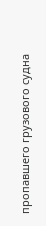пропавшего грузового судна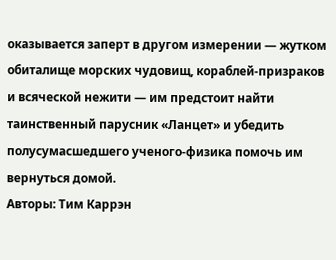оказывается заперт в другом измерении — жутком обиталище морских чудовищ, кораблей-призраков и всяческой нежити — им предстоит найти таинственный парусник «Ланцет» и убедить полусумасшедшего ученого-физика помочь им вернуться домой.
Авторы: Тим Каррэн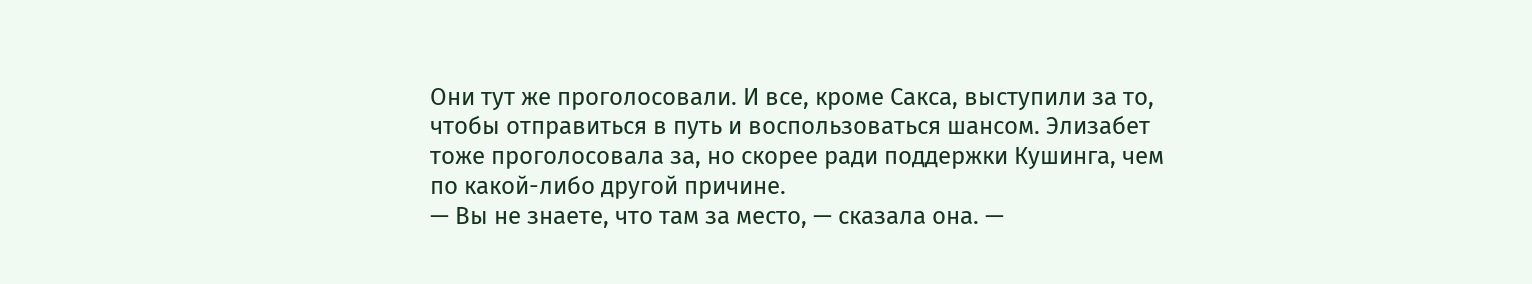Они тут же проголосовали. И все, кроме Сакса, выступили за то, чтобы отправиться в путь и воспользоваться шансом. Элизабет тоже проголосовала за, но скорее ради поддержки Кушинга, чем по какой-либо другой причине.
— Вы не знаете, что там за место, — сказала она. —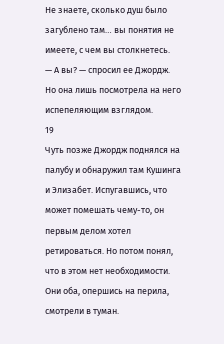Не знаете, сколько душ было загублено там… вы понятия не имеете, с чем вы столкнетесь.
— А вы? — спросил ее Джордж.
Но она лишь посмотрела на него испепеляющим взглядом.
19
Чуть позже Джордж поднялся на палубу и обнаружил там Кушинга и Элизабет. Испугавшись, что может помешать чему-то, он первым делом хотел ретироваться. Но потом понял, что в этом нет необходимости. Они оба, опершись на перила, смотрели в туман.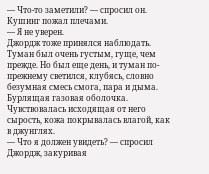— Что-то заметили? — спросил он.
Кушинг пожал плечами.
— Я не уверен.
Джордж тоже принялся наблюдать.
Туман был очень густым, гуще, чем прежде. Но был еще день, и туман по-прежнему светился, клубясь, словно безумная смесь смога, пара и дыма. Бурлящая газовая оболочка. Чувствовалась исходящая от него сырость, кожа покрывалась влагой, как в джунглях.
— Что я должен увидеть? — спросил Джордж, закуривая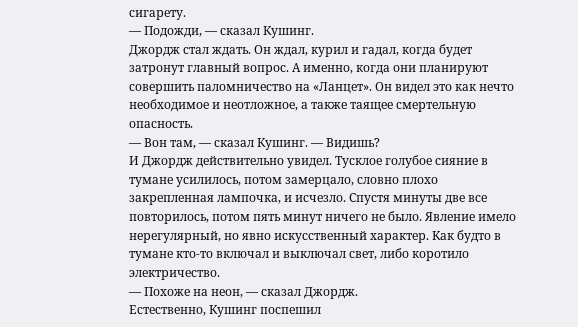сигарету.
— Подожди, — сказал Кушинг.
Джордж стал ждать. Он ждал, курил и гадал, когда будет затронут главный вопрос. А именно, когда они планируют совершить паломничество на «Ланцет». Он видел это как нечто необходимое и неотложное, а также таящее смертельную опасность.
— Вон там, — сказал Кушинг. — Видишь?
И Джордж действительно увидел. Тусклое голубое сияние в тумане усилилось, потом замерцало, словно плохо закрепленная лампочка, и исчезло. Спустя минуты две все повторилось, потом пять минут ничего не было. Явление имело нерегулярный, но явно искусственный характер. Как будто в тумане кто-то включал и выключал свет, либо коротило электричество.
— Похоже на неон, — сказал Джордж.
Естественно, Кушинг поспешил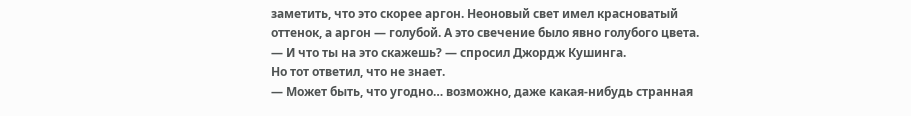заметить, что это скорее аргон. Неоновый свет имел красноватый оттенок, а аргон — голубой. А это свечение было явно голубого цвета.
— И что ты на это скажешь? — спросил Джордж Кушинга.
Но тот ответил, что не знает.
— Может быть, что угодно… возможно, даже какая-нибудь странная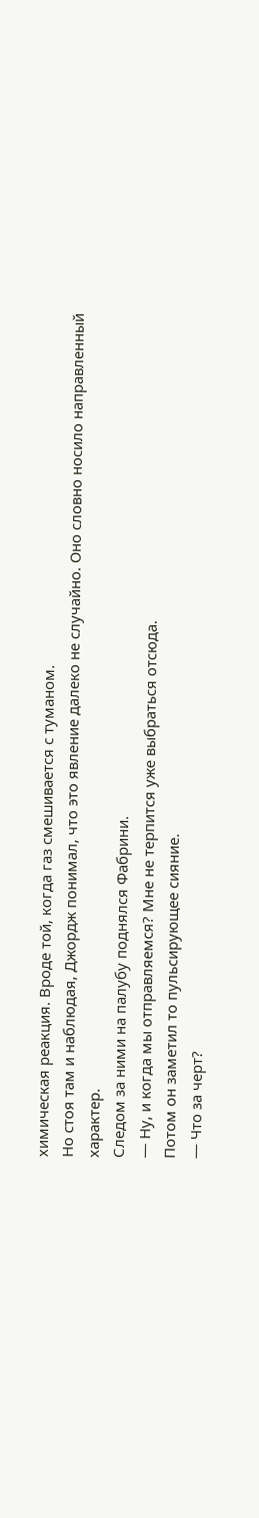химическая реакция. Вроде той, когда газ смешивается с туманом.
Но стоя там и наблюдая, Джордж понимал, что это явление далеко не случайно. Оно словно носило направленный характер.
Следом за ними на палубу поднялся Фабрини.
— Ну, и когда мы отправляемся? Мне не терпится уже выбраться отсюда.
Потом он заметил то пульсирующее сияние.
— Что за черт?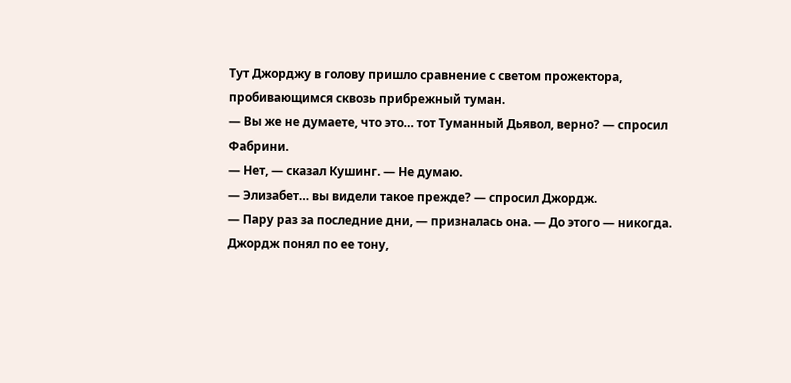Тут Джорджу в голову пришло сравнение с светом прожектора, пробивающимся сквозь прибрежный туман.
— Вы же не думаете, что это… тот Туманный Дьявол, верно? — спросил Фабрини.
— Нет, — сказал Кушинг. — Не думаю.
— Элизабет… вы видели такое прежде? — спросил Джордж.
— Пару раз за последние дни, — призналась она. — До этого — никогда.
Джордж понял по ее тону,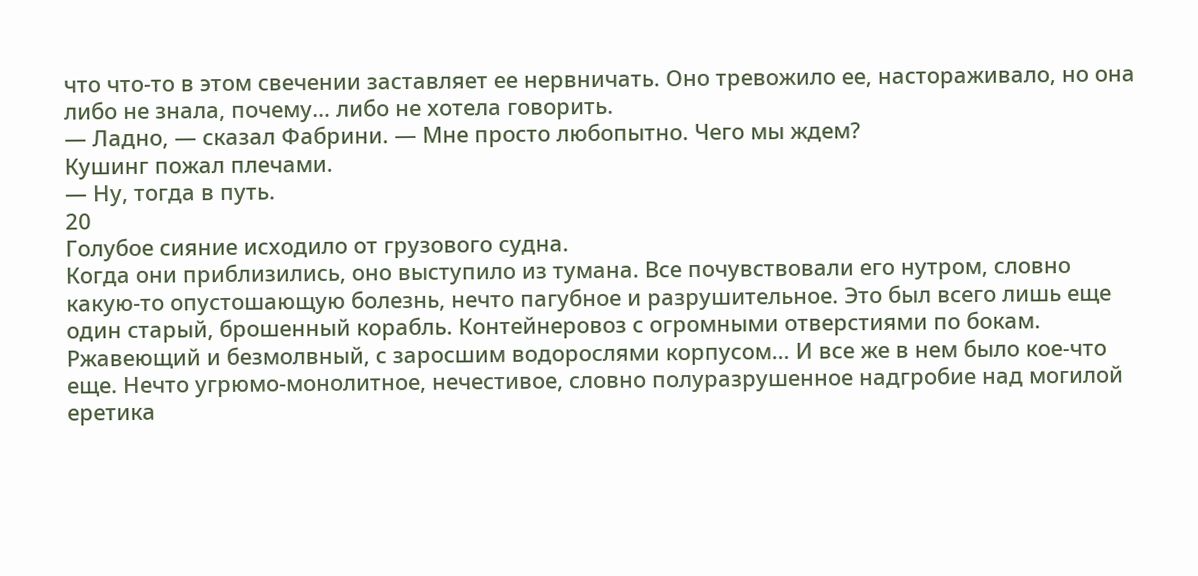что что-то в этом свечении заставляет ее нервничать. Оно тревожило ее, настораживало, но она либо не знала, почему… либо не хотела говорить.
— Ладно, — сказал Фабрини. — Мне просто любопытно. Чего мы ждем?
Кушинг пожал плечами.
— Ну, тогда в путь.
20
Голубое сияние исходило от грузового судна.
Когда они приблизились, оно выступило из тумана. Все почувствовали его нутром, словно какую-то опустошающую болезнь, нечто пагубное и разрушительное. Это был всего лишь еще один старый, брошенный корабль. Контейнеровоз с огромными отверстиями по бокам. Ржавеющий и безмолвный, с заросшим водорослями корпусом… И все же в нем было кое-что еще. Нечто угрюмо-монолитное, нечестивое, словно полуразрушенное надгробие над могилой еретика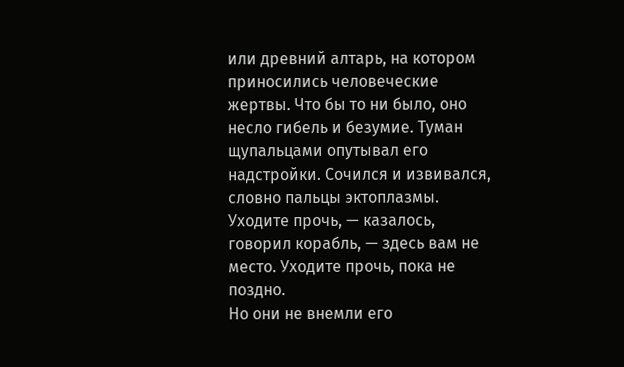или древний алтарь, на котором приносились человеческие жертвы. Что бы то ни было, оно несло гибель и безумие. Туман щупальцами опутывал его надстройки. Сочился и извивался, словно пальцы эктоплазмы.
Уходите прочь, — казалось, говорил корабль, — здесь вам не место. Уходите прочь, пока не поздно.
Но они не внемли его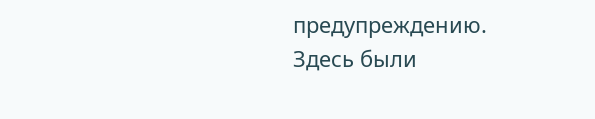предупреждению.
Здесь были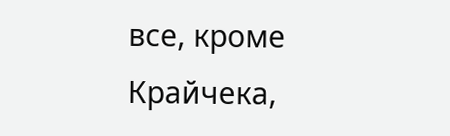все, кроме Крайчека,